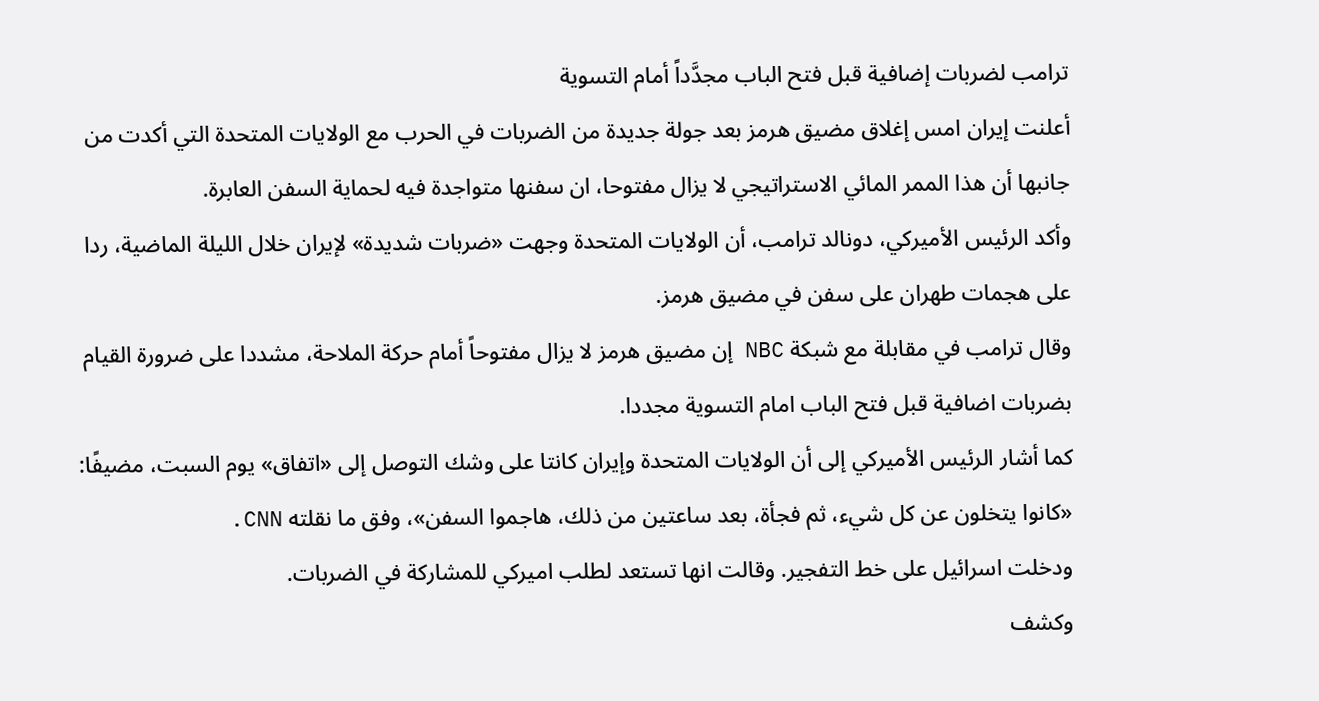ترامب لضربات إضافية قبل فتح الباب مجدَّداً أمام التسوية
أعلنت إيران امس إغلاق مضيق هرمز بعد جولة جديدة من الضربات في الحرب مع الولايات المتحدة التي أكدت من جانبها أن هذا الممر المائي الاستراتيجي لا يزال مفتوحا، ان سفنها متواجدة فيه لحماية السفن العابرة.
وأكد الرئيس الأميركي، دونالد ترامب، أن الولايات المتحدة وجهت «ضربات شديدة» لإيران خلال الليلة الماضية، ردا على هجمات طهران على سفن في مضيق هرمز.
وقال ترامب في مقابلة مع شبكة NBC إن مضيق هرمز لا يزال مفتوحاً أمام حركة الملاحة، مشددا على ضرورة القيام بضربات اضافية قبل فتح الباب امام التسوية مجددا.
كما أشار الرئيس الأميركي إلى أن الولايات المتحدة وإيران كانتا على وشك التوصل إلى «اتفاق» يوم السبت، مضيفًا: «كانوا يتخلون عن كل شيء، ثم فجأة، بعد ساعتين من ذلك، هاجموا السفن»، وفق ما نقلته CNN.
ودخلت اسرائيل على خط التفجير. وقالت انها تستعد لطلب اميركي للمشاركة في الضربات.
وكشف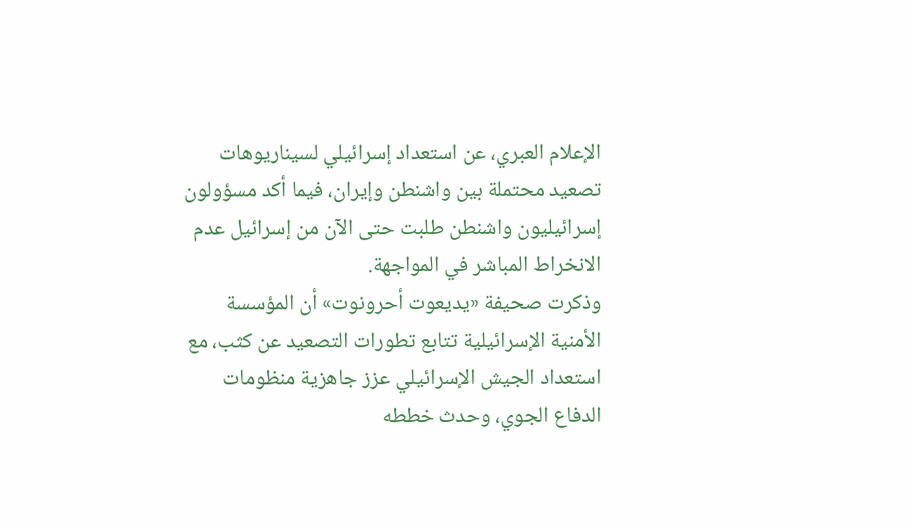الإعلام العبري، عن استعداد إسرائيلي لسيناريوهات تصعيد محتملة بين واشنطن وإيران، فيما أكد مسؤولون إسرائيليون واشنطن طلبت حتى الآن من إسرائيل عدم الانخراط المباشر في المواجهة.
وذكرت صحيفة «يديعوت أحرونوت» أن المؤسسة الأمنية الإسرائيلية تتابع تطورات التصعيد عن كثب، مع استعداد الجيش الإسرائيلي عزز جاهزية منظومات الدفاع الجوي، وحدث خططه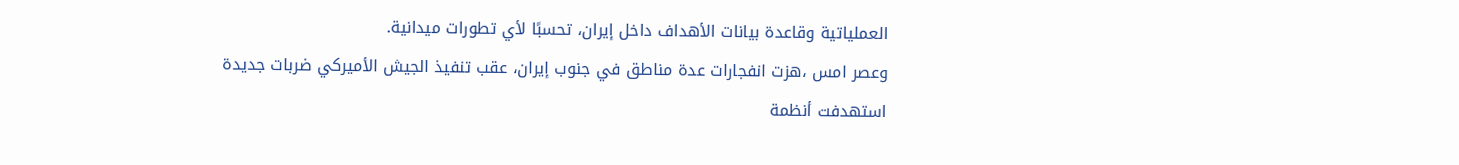العملياتية وقاعدة بيانات الأهداف داخل إيران، تحسبًا لأي تطورات ميدانية.
وعصر امس ،هزت انفجارات عدة مناطق في جنوب إيران، عقب تنفيذ الجيش الأميركي ضربات جديدة استهدفت أنظمة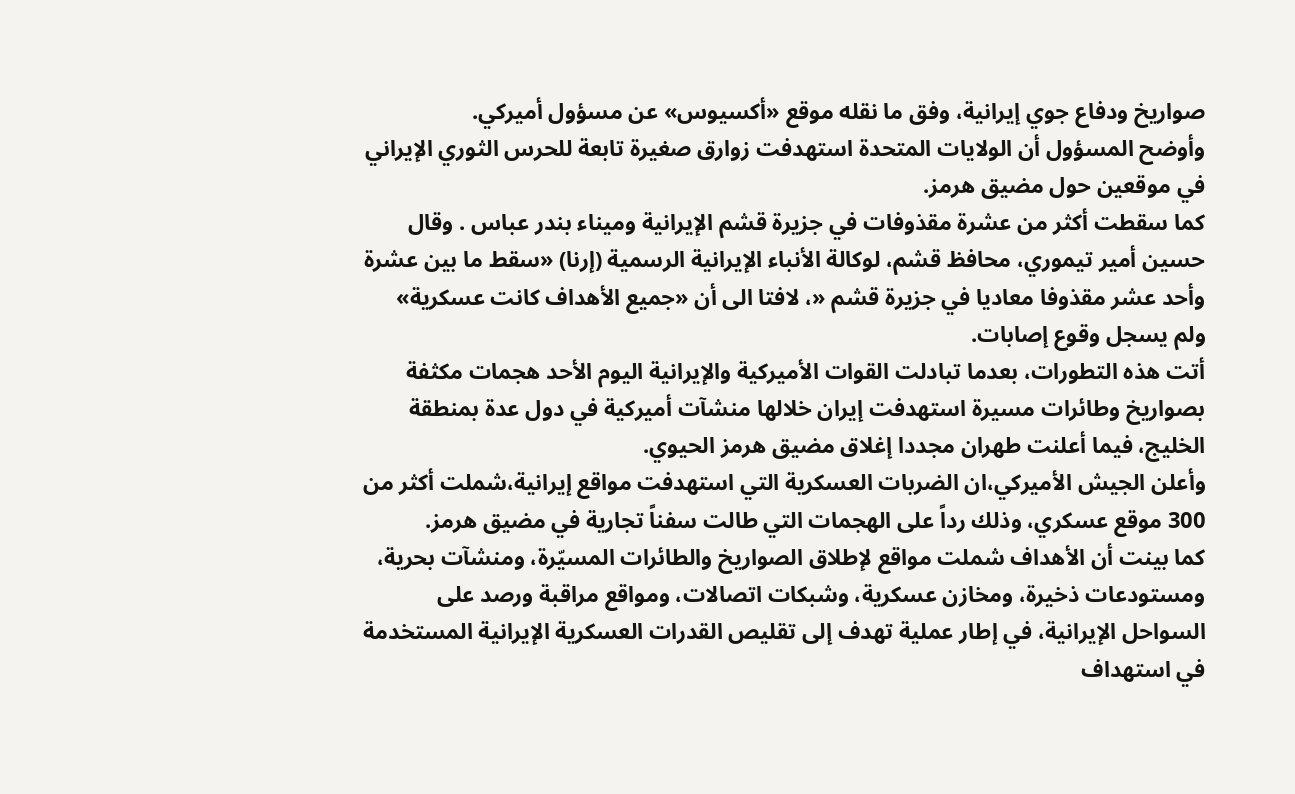صواريخ ودفاع جوي إيرانية، وفق ما نقله موقع «أكسيوس» عن مسؤول أميركي.
وأوضح المسؤول أن الولايات المتحدة استهدفت زوارق صغيرة تابعة للحرس الثوري الإيراني في موقعين حول مضيق هرمز.
كما سقطت أكثر من عشرة مقذوفات في جزيرة قشم الإيرانية وميناء بندر عباس . وقال حسين أمير تيموري، محافظ قشم، لوكالة الأنباء الإيرانية الرسمية (إرنا) «سقط ما بين عشرة وأحد عشر مقذوفا معاديا في جزيرة قشم «، لافتا الى أن «جميع الأهداف كانت عسكرية» ولم يسجل وقوع إصابات.
أتت هذه التطورات، بعدما تبادلت القوات الأميركية والإيرانية اليوم الأحد هجمات مكثفة بصواريخ وطائرات مسيرة استهدفت إيران خلالها منشآت أميركية في دول عدة بمنطقة الخليج، فيما أعلنت طهران مجددا إغلاق مضيق هرمز الحيوي.
وأعلن الجيش الأميركي،ان الضربات العسكرية التي استهدفت مواقع إيرانية،شملت أكثر من 300 موقع عسكري، وذلك رداً على الهجمات التي طالت سفناً تجارية في مضيق هرمز.
كما بينت أن الأهداف شملت مواقع لإطلاق الصواريخ والطائرات المسيّرة، ومنشآت بحرية، ومستودعات ذخيرة، ومخازن عسكرية، وشبكات اتصالات، ومواقع مراقبة ورصد على السواحل الإيرانية، في إطار عملية تهدف إلى تقليص القدرات العسكرية الإيرانية المستخدمة في استهداف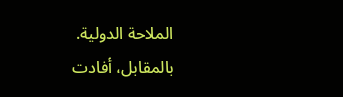الملاحة الدولية.
بالمقابل، أفادت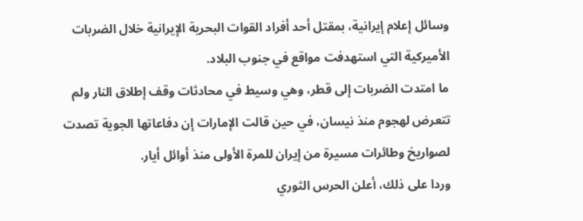وسائل إعلام إيرانية، بمقتل أحد أفراد القوات البحرية الإيرانية خلال الضربات الأميركية التي استهدفت مواقع في جنوب البلاد.
ما امتدت الضربات إلى قطر، وهي وسيط في محادثات وقف إطلاق النار ولم تتعرض لهجوم منذ نيسان، في حين قالت الإمارات إن دفاعاتها الجوية تصدت لصواريخ وطائرات مسيرة من إيران للمرة الأولى منذ أوائل أيار.
وردا على ذلك، أعلن الحرس الثوري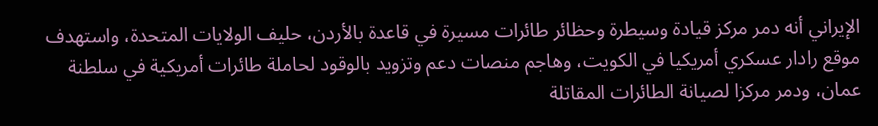الإيراني أنه دمر مركز قيادة وسيطرة وحظائر طائرات مسيرة في قاعدة بالأردن، حليف الولايات المتحدة، واستهدف موقع رادار عسكري أمريكيا في الكويت، وهاجم منصات دعم وتزويد بالوقود لحاملة طائرات أمريكية في سلطنة عمان، ودمر مركزا لصيانة الطائرات المقاتلة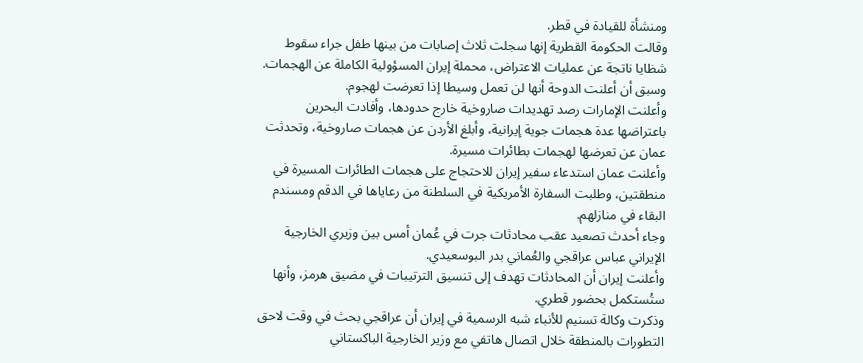ومنشأة للقيادة في قطر.
وقالت الحكومة القطرية إنها سجلت ثلاث إصابات من بينها طفل جراء سقوط شظايا ناتجة عن عمليات الاعتراض، محملة إيران المسؤولية الكاملة عن الهجمات. وسبق أن أعلنت الدوحة أنها لن تعمل وسيطا إذا تعرضت لهجوم.
وأعلنت الإمارات رصد تهديدات صاروخية خارج حدودها، وأفادت البحرين باعتراضها عدة هجمات جوية إيرانية، وأبلغ الأردن عن هجمات صاروخية، وتحدثت عمان عن تعرضها لهجمات بطائرات مسيرة.
وأعلنت عمان استدعاء سفير إيران للاحتجاج على هجمات الطائرات المسيرة في منطقتين، وطلبت السفارة الأمريكية في السلطنة من رعاياها في الدقم ومسندم البقاء في منازلهم.
وجاء أحدث تصعيد عقب محادثات جرت في عُمان أمس بين وزيري الخارجية الإيراني عباس عراقجي والعُماني بدر البوسعيدي.
وأعلنت إيران أن المحادثات تهدف إلى تنسيق الترتيبات في مضيق هرمز، وأنها ستُستكمل بحضور قطري.
وذكرت وكالة تسنيم للأنباء شبه الرسمية في إيران أن عراقجي بحث في وقت لاحق التطورات بالمنطقة خلال اتصال هاتفي مع وزير الخارجية الباكستاني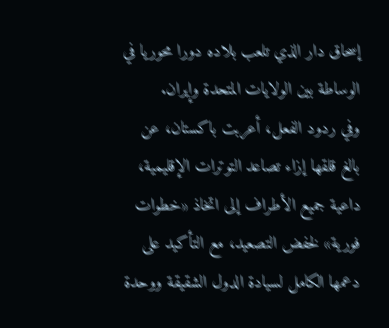إسحاق دار الذي تلعب بلاده دورا محوريا في الوساطة بين الولايات المتحدة وإيران.
وفي ردود الفعل، أعربت باكستان، عن بالغ قلقها إزاء تصاعد التوترات الإقليمية، داعية جميع الأطراف إلى اتخاذ «خطوات فورية» لخفض التصعيد، مع التأكيد على دعمها الكامل لسيادة الدول الشقيقة ووحدة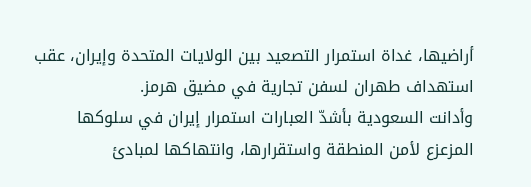أراضيها، غداة استمرار التصعيد بين الولايات المتحدة وإيران، عقب استهداف طهران لسفن تجارية في مضيق هرمز.
وأدانت السعودية بأشدّ العبارات استمرار إيران في سلوكها المزعزع لأمن المنطقة واستقرارها، وانتهاكها لمبادئ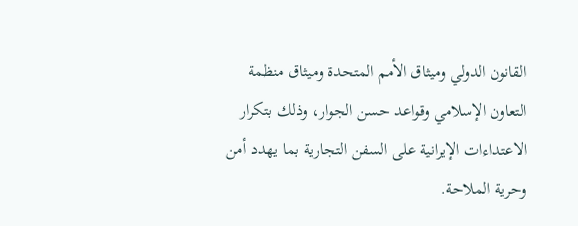القانون الدولي وميثاق الأمم المتحدة وميثاق منظمة التعاون الإسلامي وقواعد حسن الجوار، وذلك بتكرار الاعتداءات الإيرانية على السفن التجارية بما يهدد أمن وحرية الملاحة.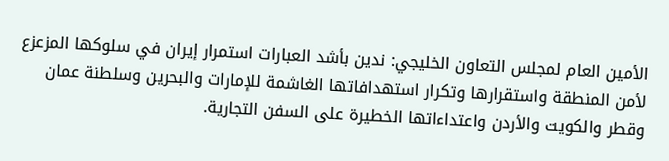الأمين العام لمجلس التعاون الخليجي: ندين بأشد العبارات استمرار إيران في سلوكها المزعزع لأمن المنطقة واستقرارها وتكرار استهدافاتها الغاشمة للإمارات والبحرين وسلطنة عمان وقطر والكويت والأردن واعتداءاتها الخطيرة على السفن التجارية.